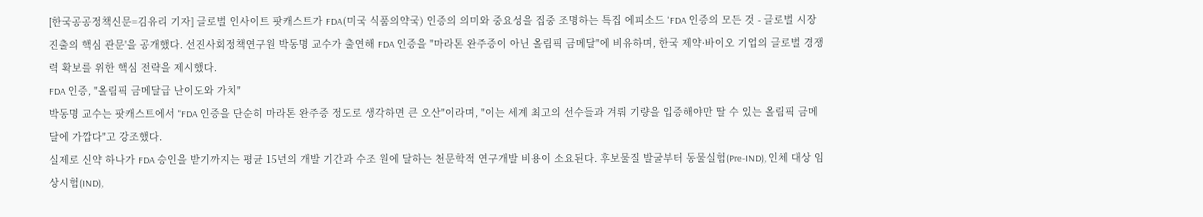[한국공공정책신문=김유리 기자] 글로벌 인사이트 팟캐스트가 FDA(미국 식품의약국) 인증의 의미와 중요성을 집중 조명하는 특집 에피소드 'FDA 인증의 모든 것 - 글로벌 시장 진출의 핵심 관문'을 공개했다. 선진사회정책연구원 박동명 교수가 출연해 FDA 인증을 "마라톤 완주증이 아닌 올림픽 금메달"에 비유하며, 한국 제약·바이오 기업의 글로벌 경쟁력 확보를 위한 핵심 전략을 제시했다.
FDA 인증, "올림픽 금메달급 난이도와 가치"
박동명 교수는 팟캐스트에서 "FDA 인증을 단순히 마라톤 완주증 정도로 생각하면 큰 오산"이라며, "이는 세계 최고의 선수들과 겨뤄 기량을 입증해야만 딸 수 있는 올림픽 금메달에 가깝다"고 강조했다.
실제로 신약 하나가 FDA 승인을 받기까지는 평균 15년의 개발 기간과 수조 원에 달하는 천문학적 연구개발 비용이 소요된다. 후보물질 발굴부터 동물실험(Pre-IND), 인체 대상 임상시험(IND),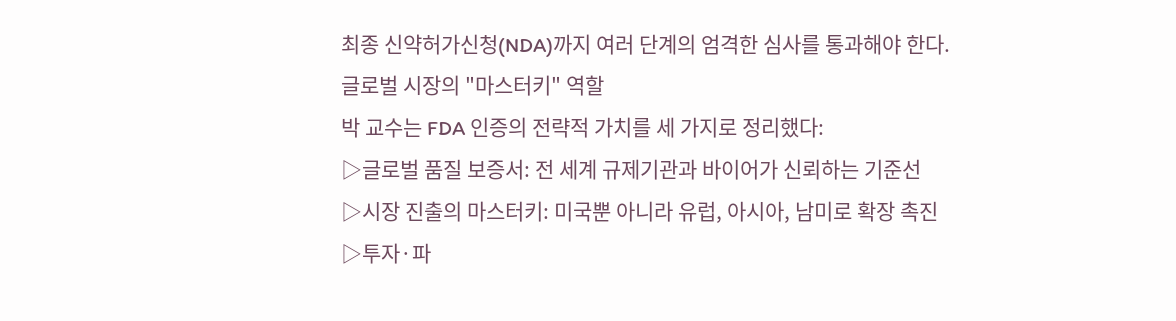최종 신약허가신청(NDA)까지 여러 단계의 엄격한 심사를 통과해야 한다.
글로벌 시장의 "마스터키" 역할
박 교수는 FDA 인증의 전략적 가치를 세 가지로 정리했다:
▷글로벌 품질 보증서: 전 세계 규제기관과 바이어가 신뢰하는 기준선
▷시장 진출의 마스터키: 미국뿐 아니라 유럽, 아시아, 남미로 확장 촉진
▷투자·파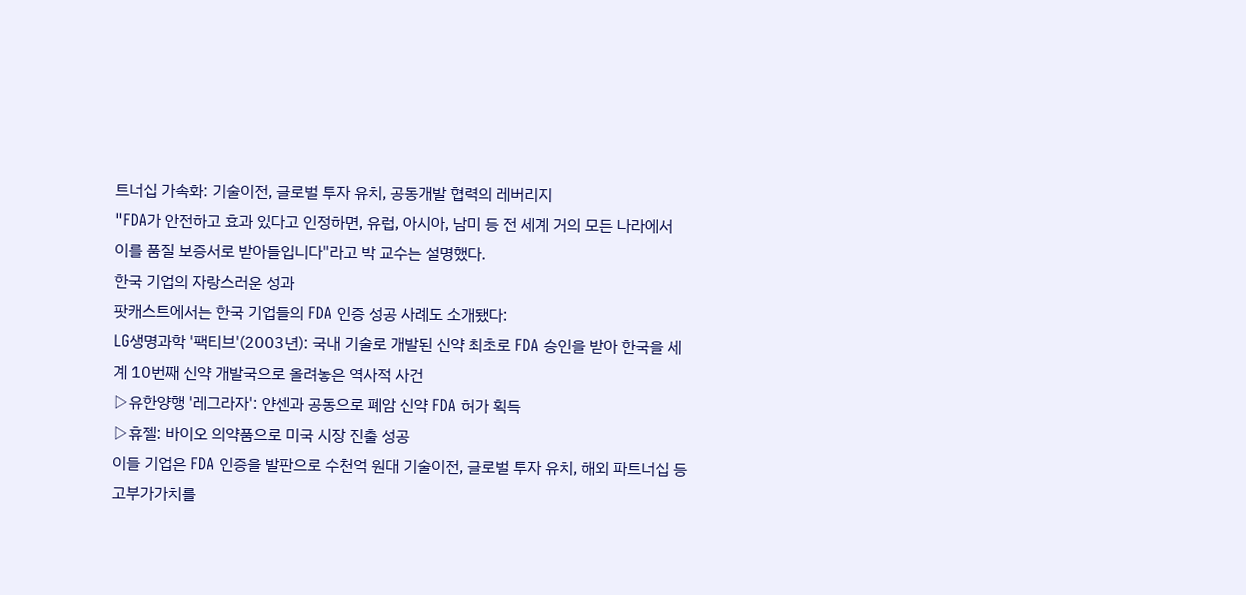트너십 가속화: 기술이전, 글로벌 투자 유치, 공동개발 협력의 레버리지
"FDA가 안전하고 효과 있다고 인정하면, 유럽, 아시아, 남미 등 전 세계 거의 모든 나라에서 이를 품질 보증서로 받아들입니다"라고 박 교수는 설명했다.
한국 기업의 자랑스러운 성과
팟캐스트에서는 한국 기업들의 FDA 인증 성공 사례도 소개됐다:
LG생명과학 '팩티브'(2003년): 국내 기술로 개발된 신약 최초로 FDA 승인을 받아 한국을 세계 10번째 신약 개발국으로 올려놓은 역사적 사건
▷유한양행 '레그라자': 얀센과 공동으로 폐암 신약 FDA 허가 획득
▷휴젤: 바이오 의약품으로 미국 시장 진출 성공
이들 기업은 FDA 인증을 발판으로 수천억 원대 기술이전, 글로벌 투자 유치, 해외 파트너십 등 고부가가치를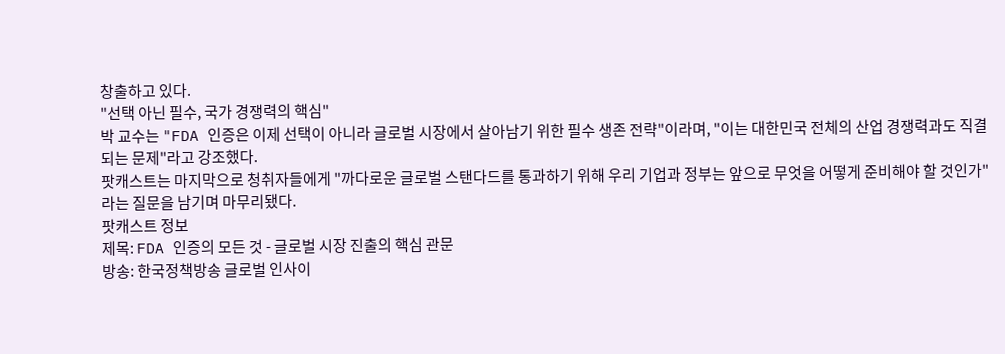창출하고 있다.
"선택 아닌 필수, 국가 경쟁력의 핵심"
박 교수는 "FDA 인증은 이제 선택이 아니라 글로벌 시장에서 살아남기 위한 필수 생존 전략"이라며, "이는 대한민국 전체의 산업 경쟁력과도 직결되는 문제"라고 강조했다.
팟캐스트는 마지막으로 청취자들에게 "까다로운 글로벌 스탠다드를 통과하기 위해 우리 기업과 정부는 앞으로 무엇을 어떻게 준비해야 할 것인가"라는 질문을 남기며 마무리됐다.
팟캐스트 정보
제목: FDA 인증의 모든 것 - 글로벌 시장 진출의 핵심 관문
방송: 한국정책방송 글로벌 인사이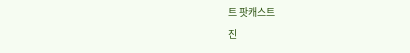트 팟캐스트
진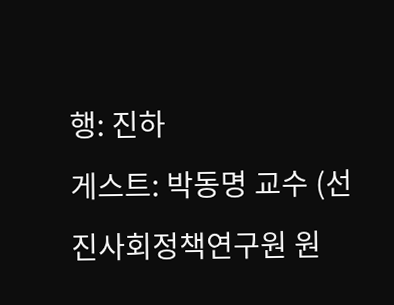행: 진하
게스트: 박동명 교수 (선진사회정책연구원 원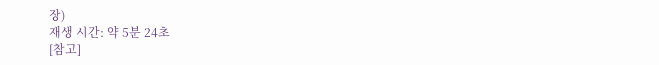장)
재생 시간: 약 5분 24초
[참고]